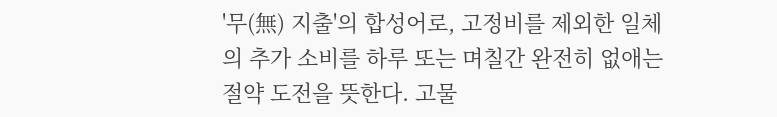'무(無) 지출'의 합성어로, 고정비를 제외한 일체의 추가 소비를 하루 또는 며칠간 완전히 없애는 절약 도전을 뜻한다. 고물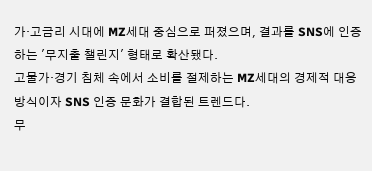가·고금리 시대에 MZ세대 중심으로 퍼졌으며, 결과를 SNS에 인증하는 '무지출 챌린지' 형태로 확산됐다.
고물가·경기 침체 속에서 소비를 절제하는 MZ세대의 경제적 대응 방식이자 SNS 인증 문화가 결합된 트렌드다.
무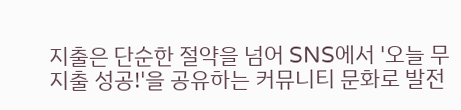지출은 단순한 절약을 넘어 SNS에서 '오늘 무지출 성공!'을 공유하는 커뮤니티 문화로 발전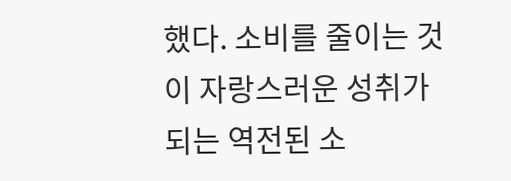했다. 소비를 줄이는 것이 자랑스러운 성취가 되는 역전된 소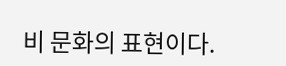비 문화의 표현이다.